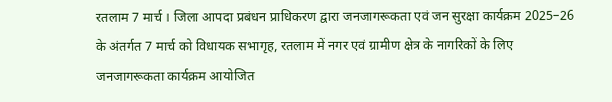रतलाम 7 मार्च । जिला आपदा प्रबंधन प्राधिकरण द्वारा जनजागरूकता एवं जन सुरक्षा कार्यक्रम 2025–26 के अंतर्गत 7 मार्च को विधायक सभागृह, रतलाम में नगर एवं ग्रामीण क्षेत्र के नागरिकों के लिए जनजागरूकता कार्यक्रम आयोजित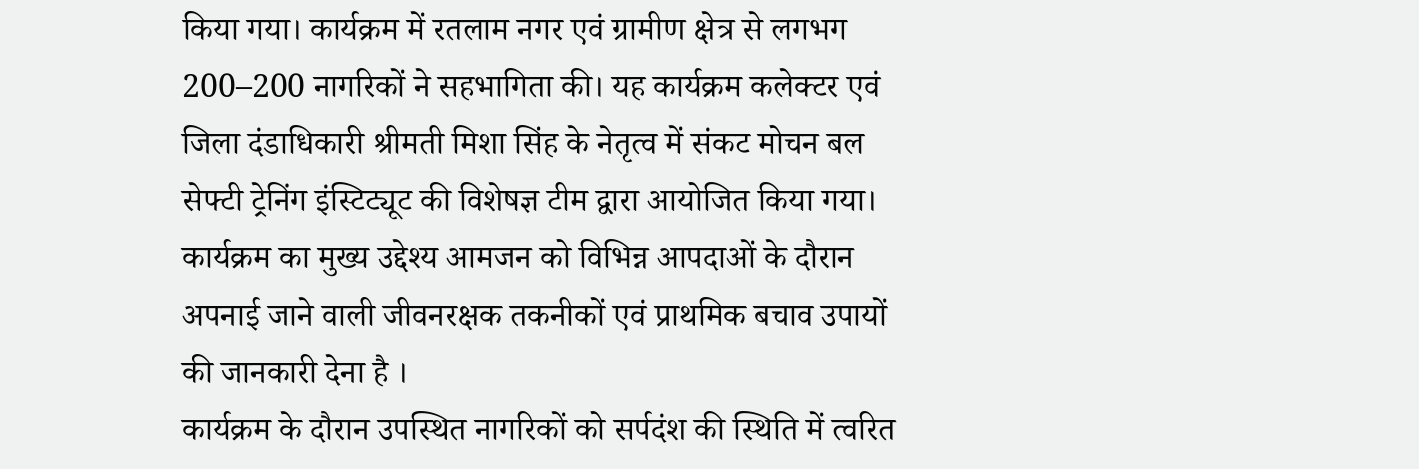किया गया। कार्यक्रम में रतलाम नगर एवं ग्रामीण क्षेत्र से लगभग 200–200 नागरिकों ने सहभागिता की। यह कार्यक्रम कलेक्टर एवं जिला दंडाधिकारी श्रीमती मिशा सिंह के नेतृत्व में संकट मोचन बल सेफ्टी ट्रेनिंग इंस्टिट्यूट की विशेषज्ञ टीम द्वारा आयोजित किया गया। कार्यक्रम का मुख्य उद्देश्य आमजन को विभिन्न आपदाओं के दौरान अपनाई जाने वाली जीवनरक्षक तकनीकों एवं प्राथमिक बचाव उपायों की जानकारी देना है ।
कार्यक्रम के दौरान उपस्थित नागरिकों को सर्पदंश की स्थिति में त्वरित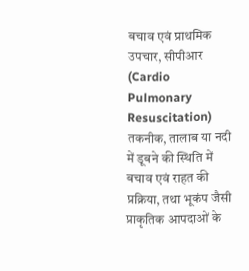बचाव एवं प्राथमिक उपचार, सीपीआर (Cardio Pulmonary Resuscitation) तकनीक, तालाब या नदी में डूबने की स्थिति में बचाव एवं राहत की प्रक्रिया, तथा भूकंप जैसी प्राकृतिक आपदाओं के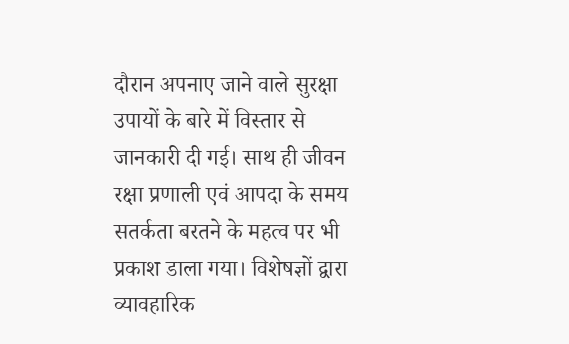दौरान अपनाए जाने वाले सुरक्षा उपायों के बारे में विस्तार से जानकारी दी गई। साथ ही जीवन रक्षा प्रणाली एवं आपदा के समय सतर्कता बरतने के महत्व पर भी प्रकाश डाला गया। विशेषज्ञों द्वारा व्यावहारिक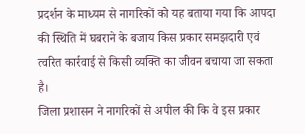प्रदर्शन के माध्यम से नागरिकों को यह बताया गया कि आपदा की स्थिति में घबराने के बजाय किस प्रकार समझदारी एवं त्वरित कार्रवाई से किसी व्यक्ति का जीवन बचाया जा सकता है।
जिला प्रशासन ने नागरिकों से अपील की कि वे इस प्रकार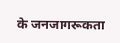के जनजागरूकता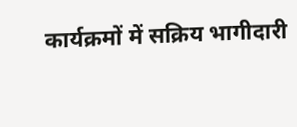कार्यक्रमों में सक्रिय भागीदारी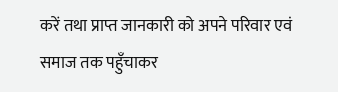करें तथा प्राप्त जानकारी को अपने परिवार एवं समाज तक पहुँचाकर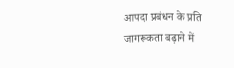आपदा प्रबंधन के प्रति जागरूकता बढ़ाने में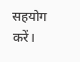सहयोग करें।